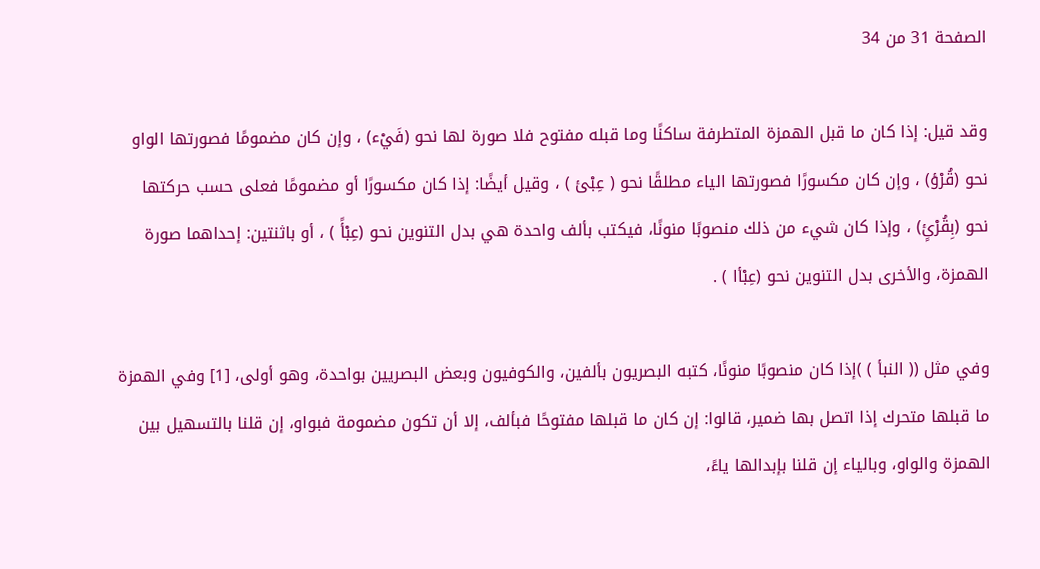الصفحة 31 من 34

وقد قيل: إذا كان ما قبل الهمزة المتطرفة ساكنًا وما قبله مفتوح فلا صورة لها نحو (فَيْء) ، وإن كان مضمومًا فصورتها الواو نحو (قُرْؤ) ، وإن كان مكسورًا فصورتها الياء مطلقًا نحو ( عِبْئ ) ، وقيل أيضًا: إذا كان مكسورًا أو مضمومًا فعلى حسب حركتها نحو (بِقُرْئٍ) ، وإذا كان شيء من ذلك منصوبًا منونًا، فيكتب بألف واحدة هي بدل التنوين نحو (عِبْأً ) ، أو باثنتين: إحداهما صورة الهمزة، والأخرى بدل التنوين نحو (عِبْأا ) .

وفي مثل (( النبأ ) )إذا كان منصوبًا منونًا، كتبه البصريون بألفين، والكوفيون وبعض البصريين بواحدة، وهو أولى، [1] وفي الهمزة ما قبلها متحرك إذا اتصل بها ضمير، قالوا: إن كان ما قبلها مفتوحًا فبألف، إلا أن تكون مضمومة فبواو، إن قلنا بالتسهيل بين الهمزة والواو، وبالياء إن قلنا بإبدالها ياءً،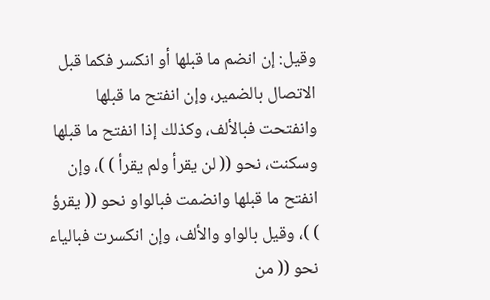وقيل: إن انضم ما قبلها أو انكسر فكما قبل الاتصال بالضمير، وإن انفتح ما قبلها وانفتحت فبالألف، وكذلك إذا انفتح ما قبلها وسكنت، نحو (( لن يقرأ ولم يقرأ ) )، وإن انفتح ما قبلها وانضمت فبالواو نحو (( يقرؤ ) )، وقيل بالواو والألف، وإن انكسرت فبالياء نحو (( من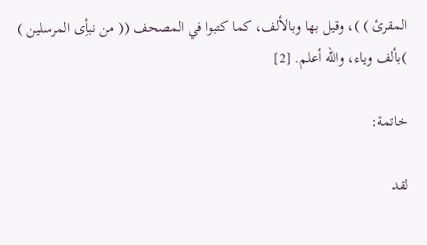المقرئ ) )، وقيل بها وبالألف، كما كتبوا في المصحف (( من نبأِى المرسلين ) )بألف وياء، والله أعلم. [2]

خاتمة:

لقد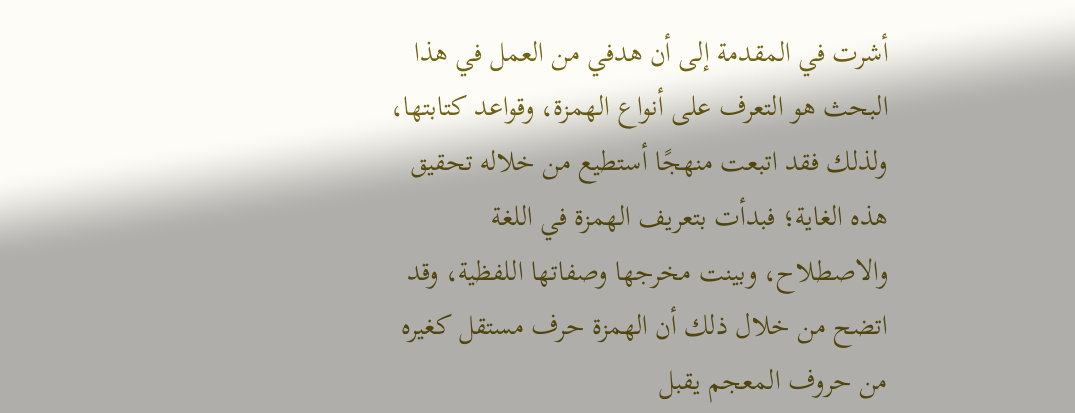أشرت في المقدمة إلى أن هدفي من العمل في هذا البحث هو التعرف على أنواع الهمزة، وقواعد كتابتها، ولذلك فقد اتبعت منهجًا أستطيع من خلاله تحقيق هذه الغاية؛ فبدأت بتعريف الهمزة في اللغة والاصطلاح، وبينت مخرجها وصفاتها اللفظية، وقد اتضح من خلال ذلك أن الهمزة حرف مستقل كغيره من حروف المعجم يقبل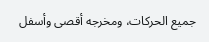جميع الحركات، ومخرجه أقصى وأسفل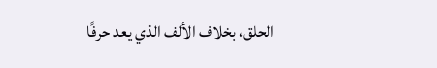الحلق، بخلاف الألف الذي يعد حرفًا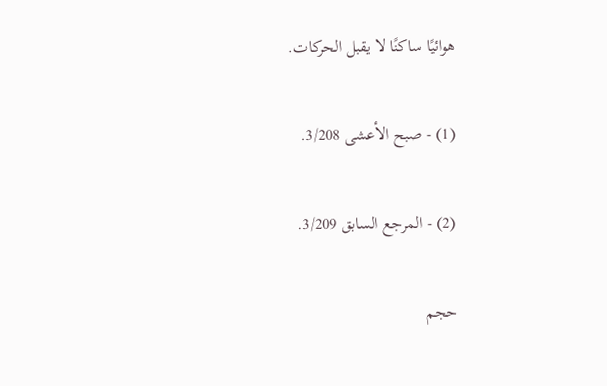هوائيًا ساكنًا لا يقبل الحركات.

(1) - صبح الأعشى 3/208.

(2) - المرجع السابق 3/209.

حجم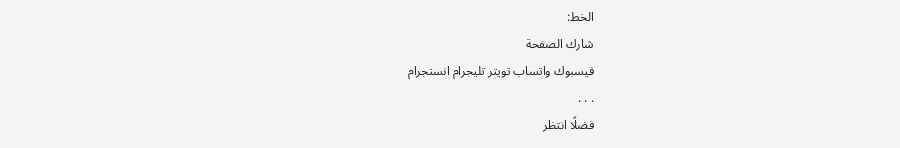الخط:
شارك الصفحة
فيسبوك واتساب تويتر تليجرام انستجرام
. . .
فضلًا انتظر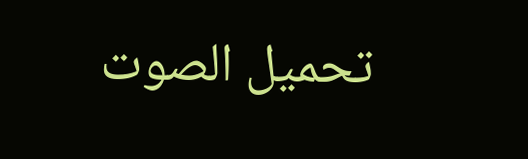تحميل الصوت